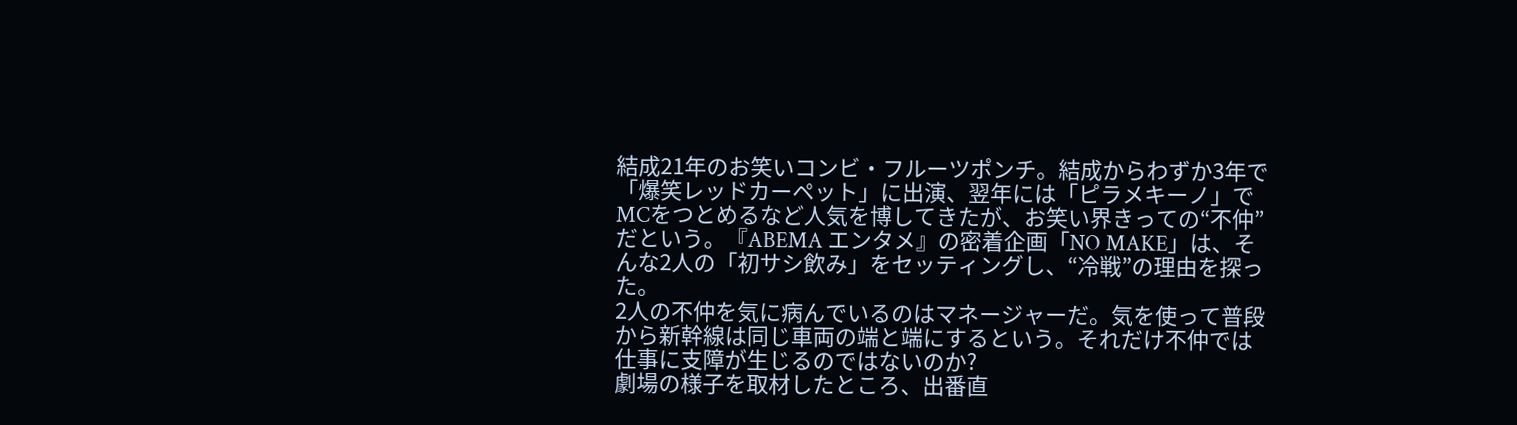結成21年のお笑いコンビ・フルーツポンチ。結成からわずか3年で「爆笑レッドカーペット」に出演、翌年には「ピラメキーノ」でMCをつとめるなど人気を博してきたが、お笑い界きっての“不仲”だという。『ABEMA エンタメ』の密着企画「NO MAKE」は、そんな2人の「初サシ飲み」をセッティングし、“冷戦”の理由を探った。
2人の不仲を気に病んでいるのはマネージャーだ。気を使って普段から新幹線は同じ車両の端と端にするという。それだけ不仲では仕事に支障が生じるのではないのか?
劇場の様子を取材したところ、出番直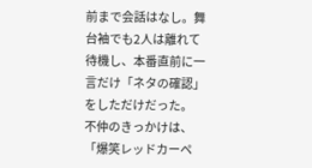前まで会話はなし。舞台袖でも2人は離れて待機し、本番直前に一言だけ「ネタの確認」をしただけだった。
不仲のきっかけは、「爆笑レッドカーペ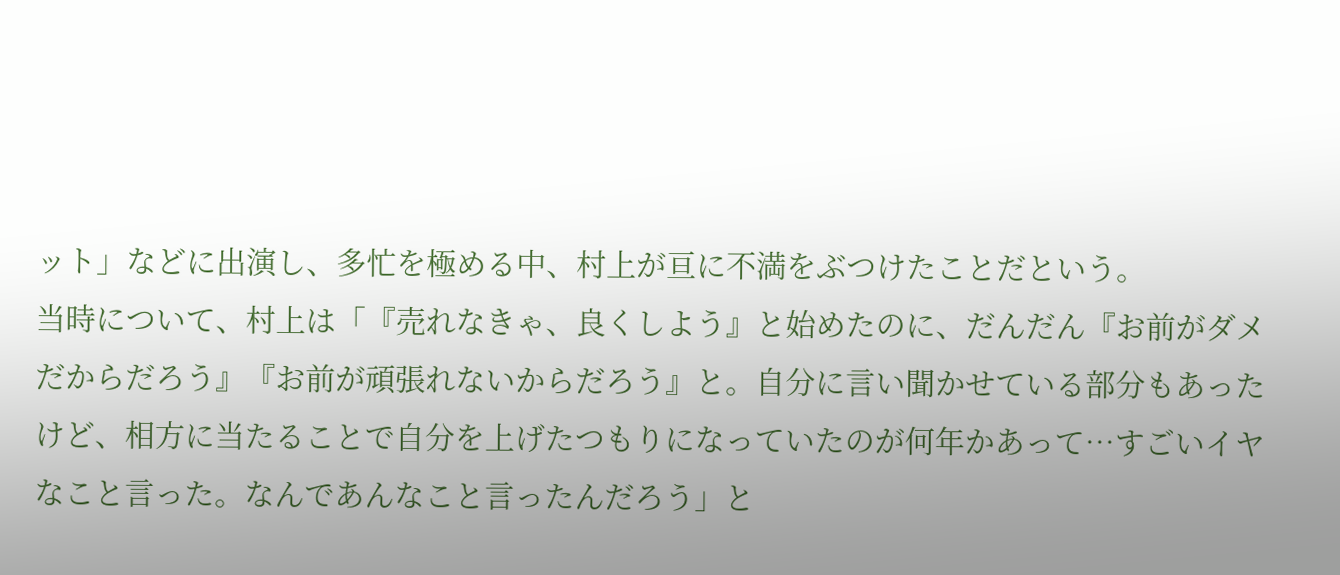ット」などに出演し、多忙を極める中、村上が亘に不満をぶつけたことだという。
当時について、村上は「『売れなきゃ、良くしよう』と始めたのに、だんだん『お前がダメだからだろう』『お前が頑張れないからだろう』と。自分に言い聞かせている部分もあったけど、相方に当たることで自分を上げたつもりになっていたのが何年かあって…すごいイヤなこと言った。なんであんなこと言ったんだろう」と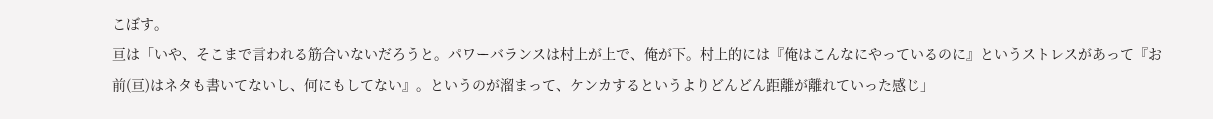こぼす。
亘は「いや、そこまで言われる筋合いないだろうと。パワーバランスは村上が上で、俺が下。村上的には『俺はこんなにやっているのに』というストレスがあって『お前(亘)はネタも書いてないし、何にもしてない』。というのが溜まって、ケンカするというよりどんどん距離が離れていった感じ」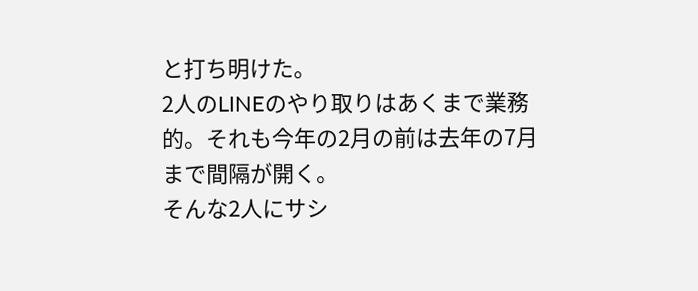と打ち明けた。
2人のLINEのやり取りはあくまで業務的。それも今年の2月の前は去年の7月まで間隔が開く。
そんな2人にサシ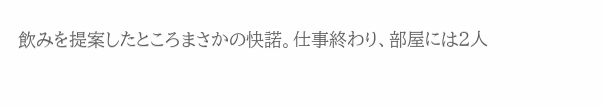飲みを提案したところまさかの快諾。仕事終わり、部屋には2人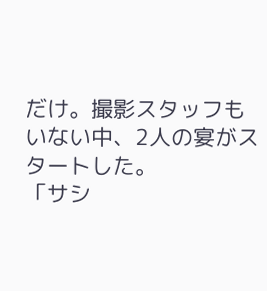だけ。撮影スタッフもいない中、2人の宴がスタートした。
「サシ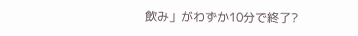飲み」がわずか10分で終了?